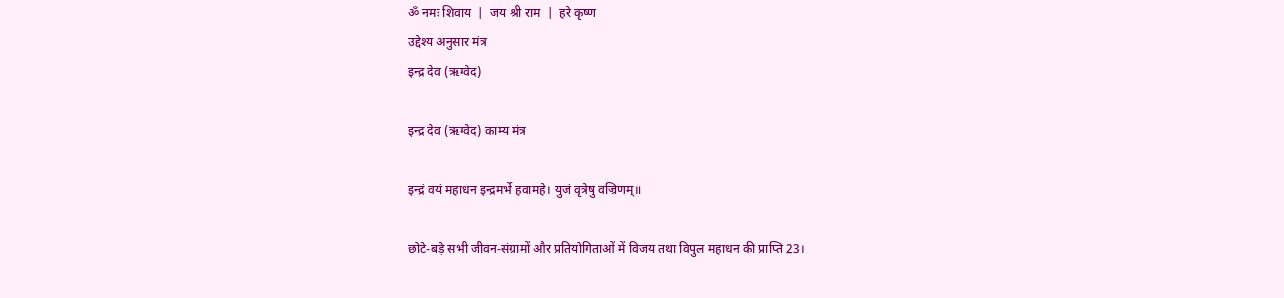ॐ नमः शिवाय  |  जय श्री राम  |  हरे कृष्ण
उद्देश्य अनुसार मंत्र
इन्द्र देव (ऋग्वेद)

इन्द्र देव (ऋग्वेद) काम्य मंत्र

इन्द्रं वयं महाधन इन्द्रमर्भे हवामहे। युजं वृत्रेषु वज्रिणम्॥

छोटे-बड़े सभी जीवन-संग्रामों और प्रतियोगिताओं में विजय तथा विपुल महाधन की प्राप्ति 23।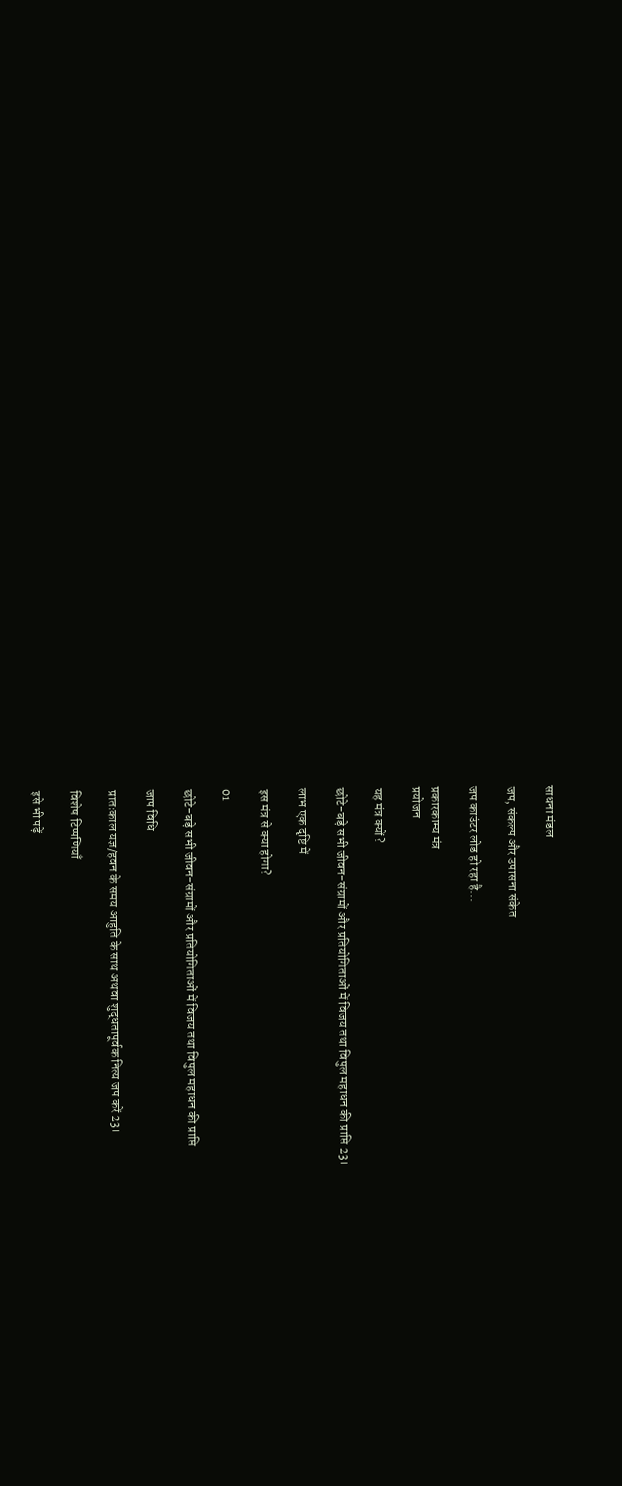साधना मंडल

जप, संकल्प और उपासना संकेत

जप काउंटर लोड हो रहा है...

प्रकारकाम्य मंत्र
प्रयोजन

यह मंत्र क्यों?

छोटे-बड़े सभी जीवन-संग्रामों और प्रतियोगिताओं में विजय तथा विपुल महाधन की प्राप्ति 23।

लाभ एक दृष्टि में

इस मंत्र से क्या होगा?

01

छोटे-बड़े सभी जीवन-संग्रामों और प्रतियोगिताओं में विजय तथा विपुल महाधन की प्राप्ति

जाप विधि

प्रातःकाल यज्ञ/हवन के समय आहुति के साथ अथवा शुद्धतापूर्वक नित्य जप करें 23।

विशेष टिप्पणियाँ

इसे भी पढ़ें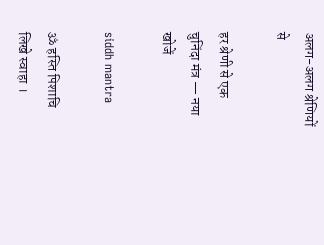अलग-अलग श्रेणियों से

हर श्रेणी से एक चुनिंदा मंत्र — नया खोजें

siddh mantra

ॐ हस्ति पिशाचि लिखे स्वाहा ।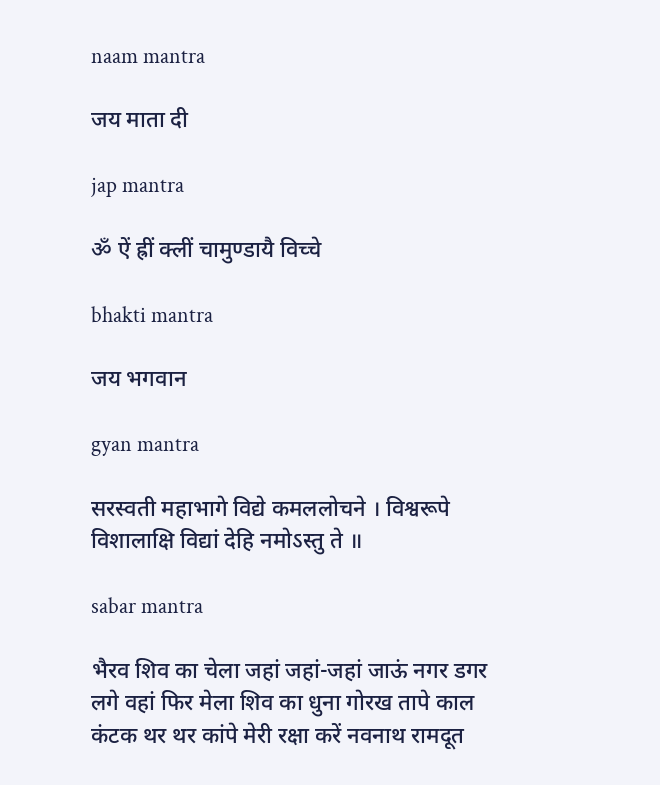naam mantra

जय माता दी

jap mantra

ॐ ऐं ह्रीं क्लीं चामुण्डायै विच्चे

bhakti mantra

जय भगवान

gyan mantra

सरस्वती महाभागे विद्ये कमललोचने । विश्वरूपे विशालाक्षि विद्यां देहि नमोऽस्तु ते ॥

sabar mantra

भैरव शिव का चेला जहां जहां-जहां जाऊं नगर डगर लगे वहां फिर मेला शिव का धुना गोरख तापे काल कंटक थर थर कांपे मेरी रक्षा करें नवनाथ रामदूत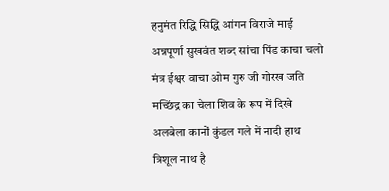हनुमंत रिद्धि सिद्धि आंगन विराजे माई अन्नपूर्णा सुखवंत शब्द सांचा पिंड काचा चलो मंत्र ईश्वर वाचा ओम गुरु जी गोरख जति मच्छिंद्र का चेला शिव के रूप में दिखे अलबेला कानों कुंडल गले में नादी हाथ त्रिशूल नाथ है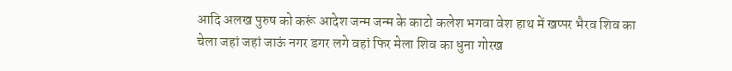आदि अलख पुरुष को करूं आदेश जन्म जन्म के काटो कलेश भगवा वेश हाथ में खप्पर भैरव शिव का चेला जहां जहां जाऊं नगर डगर लगे वहां फिर मेला शिव का धुना गोरख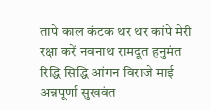तापे काल कंटक थर थर कांपे मेरी रक्षा करें नवनाथ रामदूत हनुमंत रिद्धि सिद्धि आंगन विराजे माई अन्नपूर्णा सुखवंत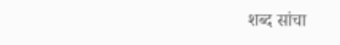शब्द सांचा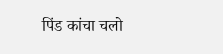पिंड कांचा चलो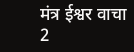मंत्र ईश्वर वाचा 2